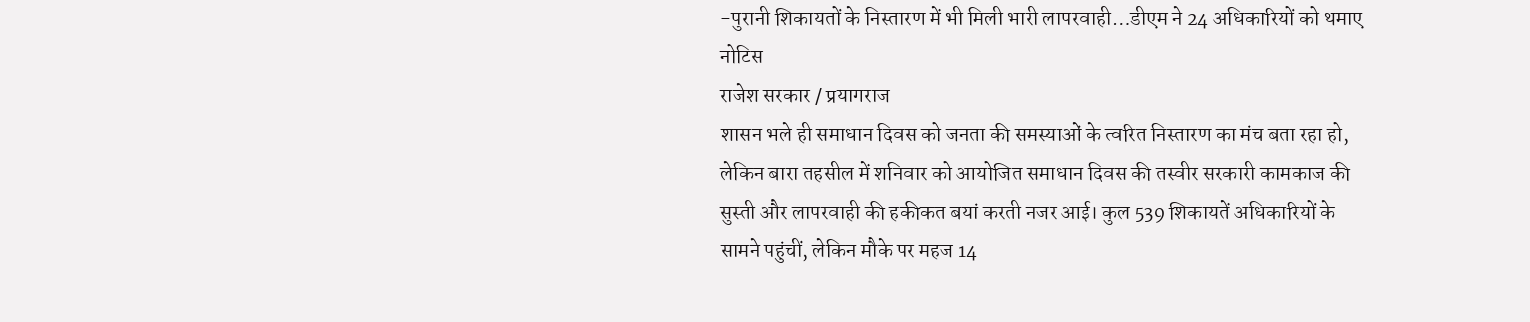-पुरानी शिकायतों के निस्तारण में भी मिली भारी लापरवाही…डीएम ने 24 अधिकारियों को थमाए नोटिस
राजेश सरकार / प्रयागराज
शासन भले ही समाधान दिवस को जनता की समस्याओं के त्वरित निस्तारण का मंच बता रहा हो, लेकिन बारा तहसील में शनिवार को आयोजित समाधान दिवस की तस्वीर सरकारी कामकाज की सुस्ती और लापरवाही की हकीकत बयां करती नजर आई। कुल 539 शिकायतें अधिकारियों के सामने पहुंचीं, लेकिन मौके पर महज 14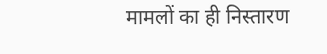मामलों का ही निस्तारण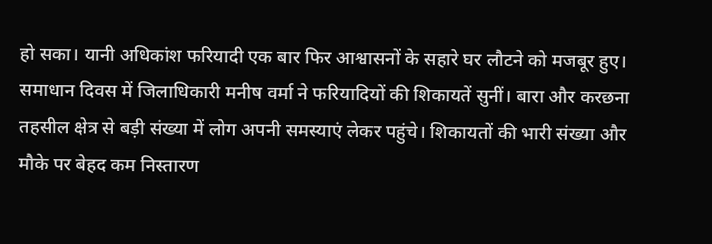हो सका। यानी अधिकांश फरियादी एक बार फिर आश्वासनों के सहारे घर लौटने को मजबूर हुए।
समाधान दिवस में जिलाधिकारी मनीष वर्मा ने फरियादियों की शिकायतें सुनीं। बारा और करछना तहसील क्षेत्र से बड़ी संख्या में लोग अपनी समस्याएं लेकर पहुंचे। शिकायतों की भारी संख्या और मौके पर बेहद कम निस्तारण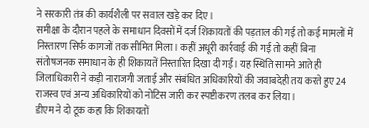ने सरकारी तंत्र की कार्यशैली पर सवाल खड़े कर दिए।
समीक्षा के दौरान पहले के समाधान दिवसों में दर्ज शिकायतों की पड़ताल की गई तो कई मामलों में निस्तारण सिर्फ कागजों तक सीमित मिला। कहीं अधूरी कार्रवाई की गई तो कहीं बिना संतोषजनक समाधान के ही शिकायतें निस्तारित दिखा दी गईं। यह स्थिति सामने आते ही जिलाधिकारी ने कड़ी नाराजगी जताई और संबंधित अधिकारियों की जवाबदेही तय करते हुए 24 राजस्व एवं अन्य अधिकारियों को नोटिस जारी कर स्पष्टीकरण तलब कर लिया।
डीएम ने दो टूक कहा कि शिकायतों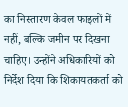का निस्तारण केवल फाइलों में नहीं, बल्कि जमीन पर दिखना चाहिए। उन्होंने अधिकारियों को निर्देश दिया कि शिकायतकर्ता को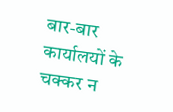बार-बार कार्यालयों के चक्कर न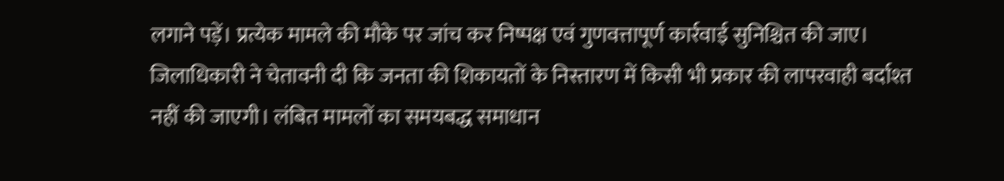लगाने पड़ें। प्रत्येक मामले की मौके पर जांच कर निष्पक्ष एवं गुणवत्तापूर्ण कार्रवाई सुनिश्चित की जाए।
जिलाधिकारी ने चेतावनी दी कि जनता की शिकायतों के निस्तारण में किसी भी प्रकार की लापरवाही बर्दाश्त नहीं की जाएगी। लंबित मामलों का समयबद्ध समाधान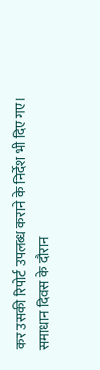कर उसकी रिपोर्ट उपलब्ध कराने के निर्देश भी दिए गए। समाधान दिवस के दौरान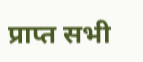प्राप्त सभी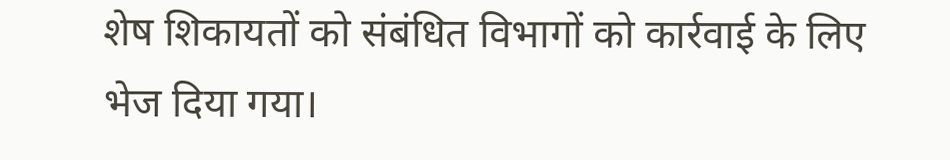शेष शिकायतों को संबंधित विभागों को कार्रवाई के लिए भेज दिया गया।